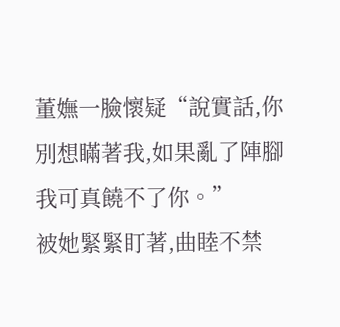董嫵一臉懷疑“說實話,你別想瞞著我,如果亂了陣腳我可真饒不了你。”
被她緊緊盯著,曲睦不禁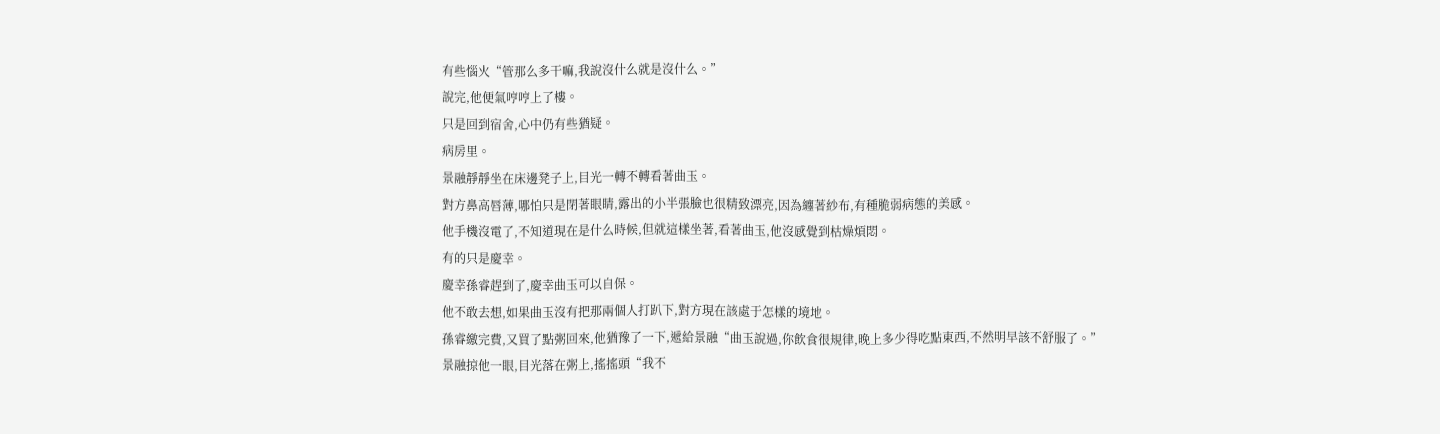有些惱火“管那么多干嘛,我說沒什么就是沒什么。”
說完,他便氣哼哼上了樓。
只是回到宿舍,心中仍有些猶疑。
病房里。
景融靜靜坐在床邊凳子上,目光一轉不轉看著曲玉。
對方鼻高唇薄,哪怕只是閉著眼睛,露出的小半張臉也很精致漂亮,因為纏著紗布,有種脆弱病態的美感。
他手機沒電了,不知道現在是什么時候,但就這樣坐著,看著曲玉,他沒感覺到枯燥煩悶。
有的只是慶幸。
慶幸孫睿趕到了,慶幸曲玉可以自保。
他不敢去想,如果曲玉沒有把那兩個人打趴下,對方現在該處于怎樣的境地。
孫睿繳完費,又買了點粥回來,他猶豫了一下,遞給景融“曲玉說過,你飲食很規律,晚上多少得吃點東西,不然明早該不舒服了。”
景融掠他一眼,目光落在粥上,搖搖頭“我不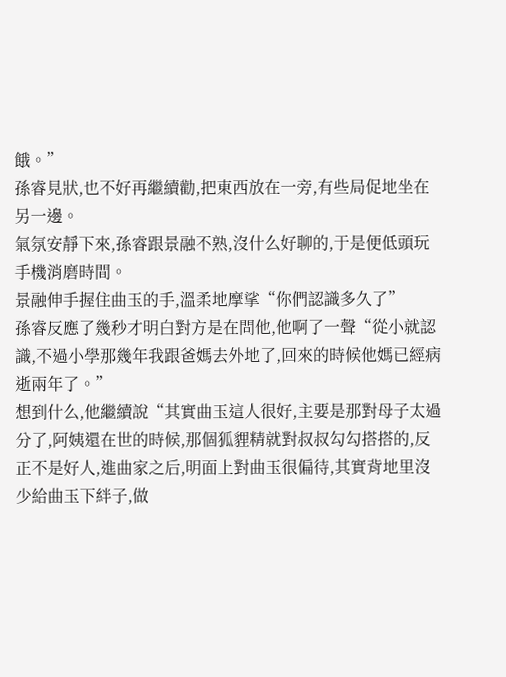餓。”
孫睿見狀,也不好再繼續勸,把東西放在一旁,有些局促地坐在另一邊。
氣氛安靜下來,孫睿跟景融不熟,沒什么好聊的,于是便低頭玩手機消磨時間。
景融伸手握住曲玉的手,溫柔地摩挲“你們認識多久了”
孫睿反應了幾秒才明白對方是在問他,他啊了一聲“從小就認識,不過小學那幾年我跟爸媽去外地了,回來的時候他媽已經病逝兩年了。”
想到什么,他繼續說“其實曲玉這人很好,主要是那對母子太過分了,阿姨還在世的時候,那個狐貍精就對叔叔勾勾搭搭的,反正不是好人,進曲家之后,明面上對曲玉很偏待,其實背地里沒少給曲玉下絆子,做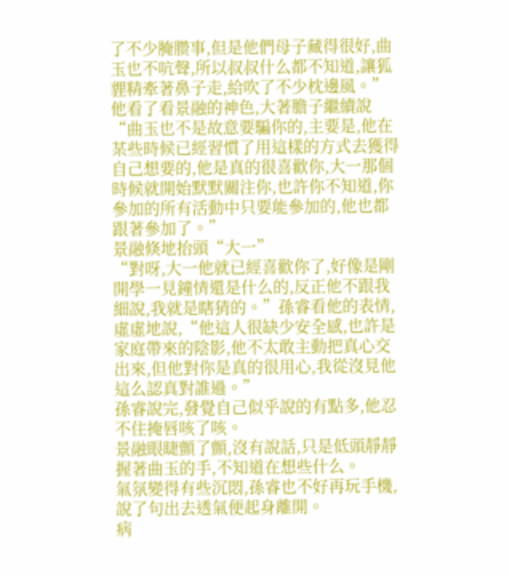了不少腌臜事,但是他們母子藏得很好,曲玉也不吭聲,所以叔叔什么都不知道,讓狐貍精牽著鼻子走,給吹了不少枕邊風。”
他看了看景融的神色,大著膽子繼續說“曲玉也不是故意要騙你的,主要是,他在某些時候已經習慣了用這樣的方式去獲得自己想要的,他是真的很喜歡你,大一那個時候就開始默默關注你,也許你不知道,你參加的所有活動中只要能參加的,他也都跟著參加了。”
景融倏地抬頭“大一”
“對呀,大一他就已經喜歡你了,好像是剛開學一見鐘情還是什么的,反正他不跟我細說,我就是瞎猜的。”孫睿看他的表情,虛虛地說,“他這人很缺少安全感,也許是家庭帶來的陰影,他不太敢主動把真心交出來,但他對你是真的很用心,我從沒見他這么認真對誰過。”
孫睿說完,發覺自己似乎說的有點多,他忍不住掩唇咳了咳。
景融眼睫顫了顫,沒有說話,只是低頭靜靜握著曲玉的手,不知道在想些什么。
氣氛變得有些沉悶,孫睿也不好再玩手機,說了句出去透氣便起身離開。
病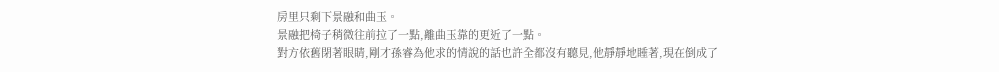房里只剩下景融和曲玉。
景融把椅子稍微往前拉了一點,離曲玉靠的更近了一點。
對方依舊閉著眼睛,剛才孫睿為他求的情說的話也許全都沒有聽見,他靜靜地睡著,現在倒成了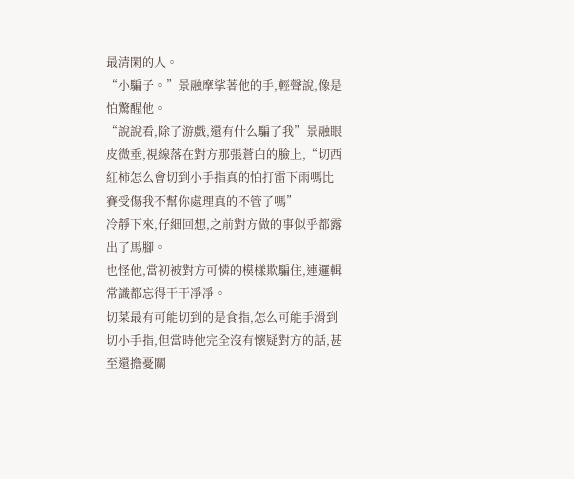最清閑的人。
“小騙子。”景融摩挲著他的手,輕聲說,像是怕驚醒他。
“說說看,除了游戲,還有什么騙了我”景融眼皮微垂,視線落在對方那張蒼白的臉上,“切西紅柿怎么會切到小手指真的怕打雷下雨嗎比賽受傷我不幫你處理真的不管了嗎”
冷靜下來,仔細回想,之前對方做的事似乎都露出了馬腳。
也怪他,當初被對方可憐的模樣欺騙住,連邏輯常識都忘得干干凈凈。
切菜最有可能切到的是食指,怎么可能手滑到切小手指,但當時他完全沒有懷疑對方的話,甚至還擔憂關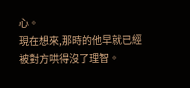心。
現在想來,那時的他早就已經被對方哄得沒了理智。